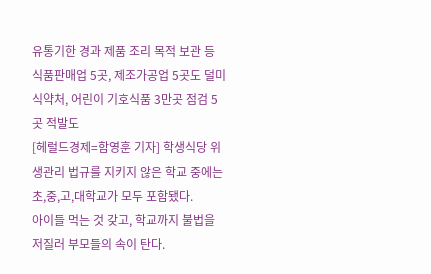유통기한 경과 제품 조리 목적 보관 등 식품판매업 5곳, 제조가공업 5곳도 덜미 식약처, 어린이 기호식품 3만곳 점검 5곳 적발도
[헤럴드경제=함영훈 기자] 학생식당 위생관리 법규를 지키지 않은 학교 중에는 초,중,고,대학교가 모두 포함됐다.
아이들 먹는 것 갖고, 학교까지 불법을 저질러 부모들의 속이 탄다.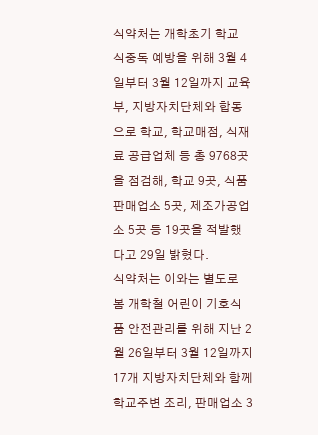식약처는 개학초기 학교 식중독 예방을 위해 3월 4일부터 3월 12일까지 교육부, 지방자치단체와 합동으로 학교, 학교매점, 식재료 공급업체 등 총 9768곳을 점검해, 학교 9곳, 식품판매업소 5곳, 제조가공업소 5곳 등 19곳을 적발했다고 29일 밝혔다.
식약처는 이와는 별도로 봄 개학철 어린이 기호식품 안전관리를 위해 지난 2월 26일부터 3월 12일까지 17개 지방자치단체와 함께 학교주변 조리, 판매업소 3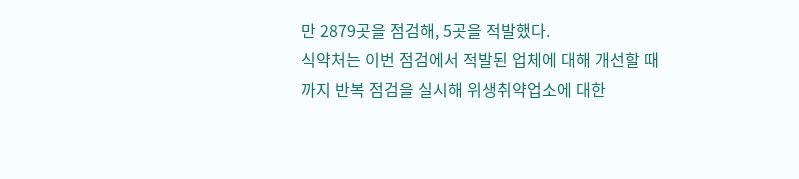만 2879곳을 점검해, 5곳을 적발했다.
식약처는 이번 점검에서 적발된 업체에 대해 개선할 때 까지 반복 점검을 실시해 위생취약업소에 대한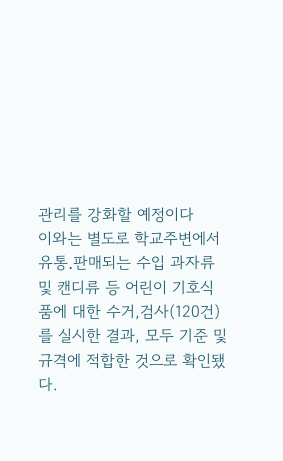관리를 강화할 예정이다
이와는 별도로 학교주변에서 유통․판매되는 수입 과자류 및 캔디류 등 어린이 기호식품에 대한 수거,검사(120건)를 실시한 결과, 모두 기준 및 규격에 적합한 것으로 확인됐다.